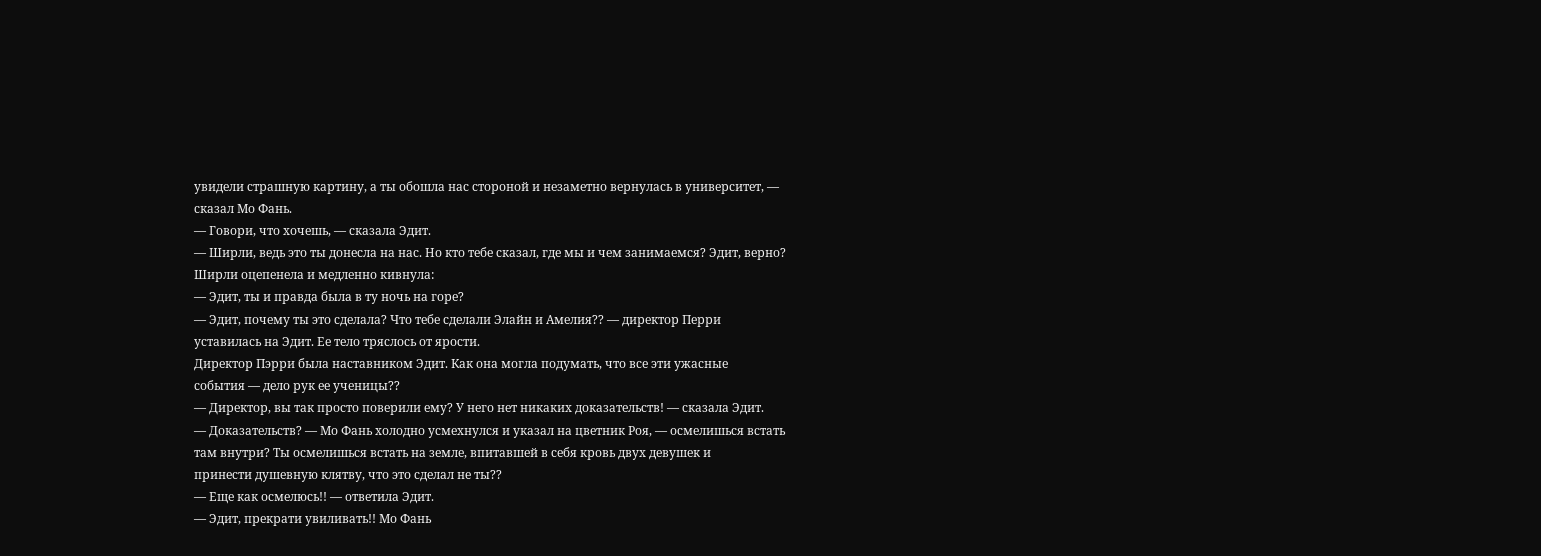увидели страшную картину, а ты обошла нас стороной и незаметно вернулась в университет, —
сказал Мо Фань.
— Говори, что хочешь, — сказала Эдит.
— Ширли, ведь это ты донесла на нас. Но кто тебе сказал, где мы и чем занимаемся? Эдит, верно?
Ширли оцепенела и медленно кивнула:
— Эдит, ты и правда была в ту ночь на горе?
— Эдит, почему ты это сделала? Что тебе сделали Элайн и Амелия?? — директор Перри
уставилась на Эдит. Ее тело тряслось от ярости.
Директор Пэрри была наставником Эдит. Как она могла подумать, что все эти ужасные
события — дело рук ее ученицы??
— Директор, вы так просто поверили ему? У него нет никаких доказательств! — сказала Эдит.
— Доказательств? — Мо Фань холодно усмехнулся и указал на цветник Роя, — осмелишься встать
там внутри? Ты осмелишься встать на земле, впитавшей в себя кровь двух девушек и
принести душевную клятву, что это сделал не ты??
— Еще как осмелюсь!! — ответила Эдит.
— Эдит, прекрати увиливать!! Мо Фань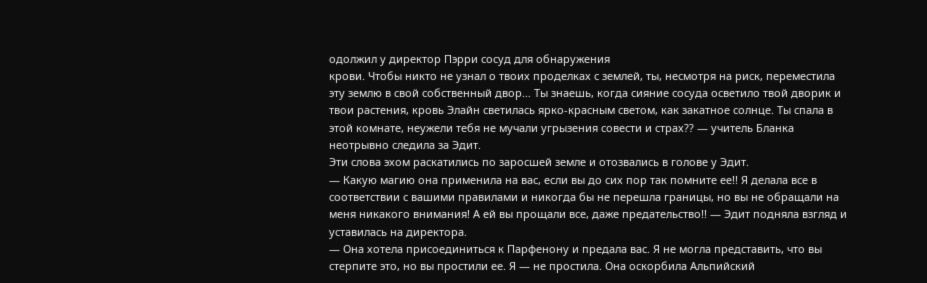одолжил у директор Пэрри сосуд для обнаружения
крови. Чтобы никто не узнал о твоих проделках с землей, ты, несмотря на риск, переместила
эту землю в свой собственный двор… Ты знаешь, когда сияние сосуда осветило твой дворик и
твои растения, кровь Элайн светилась ярко-красным светом, как закатное солнце. Ты спала в
этой комнате, неужели тебя не мучали угрызения совести и страх?? — учитель Бланка
неотрывно следила за Эдит.
Эти слова эхом раскатились по заросшей земле и отозвались в голове у Эдит.
— Какую магию она применила на вас, если вы до сих пор так помните ее!! Я делала все в
соответствии с вашими правилами и никогда бы не перешла границы, но вы не обращали на
меня никакого внимания! А ей вы прощали все, даже предательство!! — Эдит подняла взгляд и
уставилась на директора.
— Она хотела присоединиться к Парфенону и предала вас. Я не могла представить, что вы
стерпите это, но вы простили ее. Я — не простила. Она оскорбила Альпийский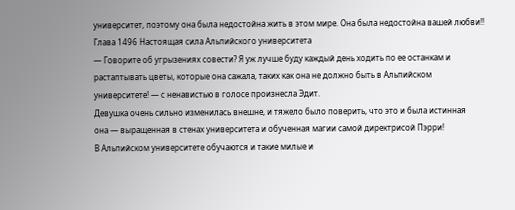университет, поэтому она была недостойна жить в этом мире. Она была недостойна вашей любви!!
Глава 1496 Настоящая сила Альпийского университета
— Говорите об угрызениях совести? Я уж лучше буду каждый день ходить по ее останкам и
растаптывать цветы, которые она сажала, таких как она не должно быть в Альпийском
университете! — с ненавистью в голосе произнесла Эдит.
Девушка очень сильно изменилась внешне, и тяжело было поверить, что это и была истинная
она — выращенная в стенах университета и обученная магии самой директрисой Пэрри!
В Альпийском университете обучаются и такие милые и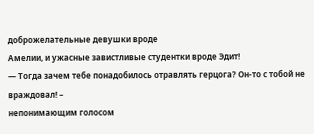доброжелательные девушки вроде
Амелии, и ужасные завистливые студентки вроде Эдит!
— Тогда зачем тебе понадобилось отравлять герцога? Он-то с тобой не враждовал! –
непонимающим голосом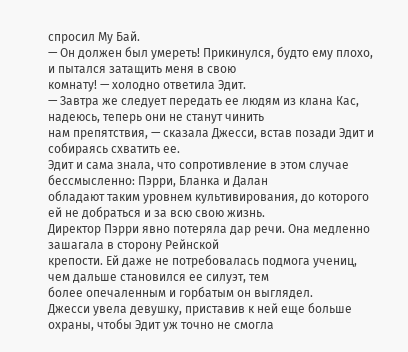спросил Му Бай.
— Он должен был умереть! Прикинулся, будто ему плохо, и пытался затащить меня в свою
комнату! — холодно ответила Эдит.
— Завтра же следует передать ее людям из клана Кас, надеюсь, теперь они не станут чинить
нам препятствия, — сказала Джесси, встав позади Эдит и собираясь схватить ее.
Эдит и сама знала, что сопротивление в этом случае бессмысленно: Пэрри, Бланка и Далан
обладают таким уровнем культивирования, до которого ей не добраться и за всю свою жизнь.
Директор Пэрри явно потеряла дар речи. Она медленно зашагала в сторону Рейнской
крепости. Ей даже не потребовалась подмога учениц, чем дальше становился ее силуэт, тем
более опечаленным и горбатым он выглядел.
Джесси увела девушку, приставив к ней еще больше охраны, чтобы Эдит уж точно не смогла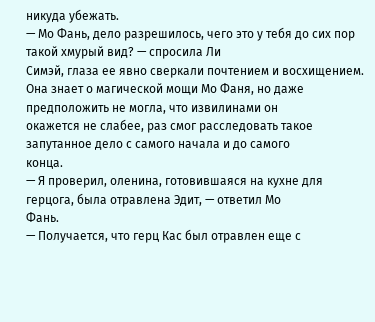никуда убежать.
— Мо Фань, дело разрешилось, чего это у тебя до сих пор такой хмурый вид? — спросила Ли
Симэй, глаза ее явно сверкали почтением и восхищением.
Она знает о магической мощи Мо Фаня, но даже предположить не могла, что извилинами он
окажется не слабее, раз смог расследовать такое запутанное дело с самого начала и до самого
конца.
— Я проверил, оленина, готовившаяся на кухне для герцога, была отравлена Эдит, — ответил Мо
Фань.
— Получается, что герц Кас был отравлен еще с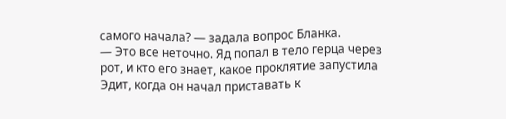самого начала? — задала вопрос Бланка.
— Это все неточно. Яд попал в тело герца через рот, и кто его знает, какое проклятие запустила
Эдит, когда он начал приставать к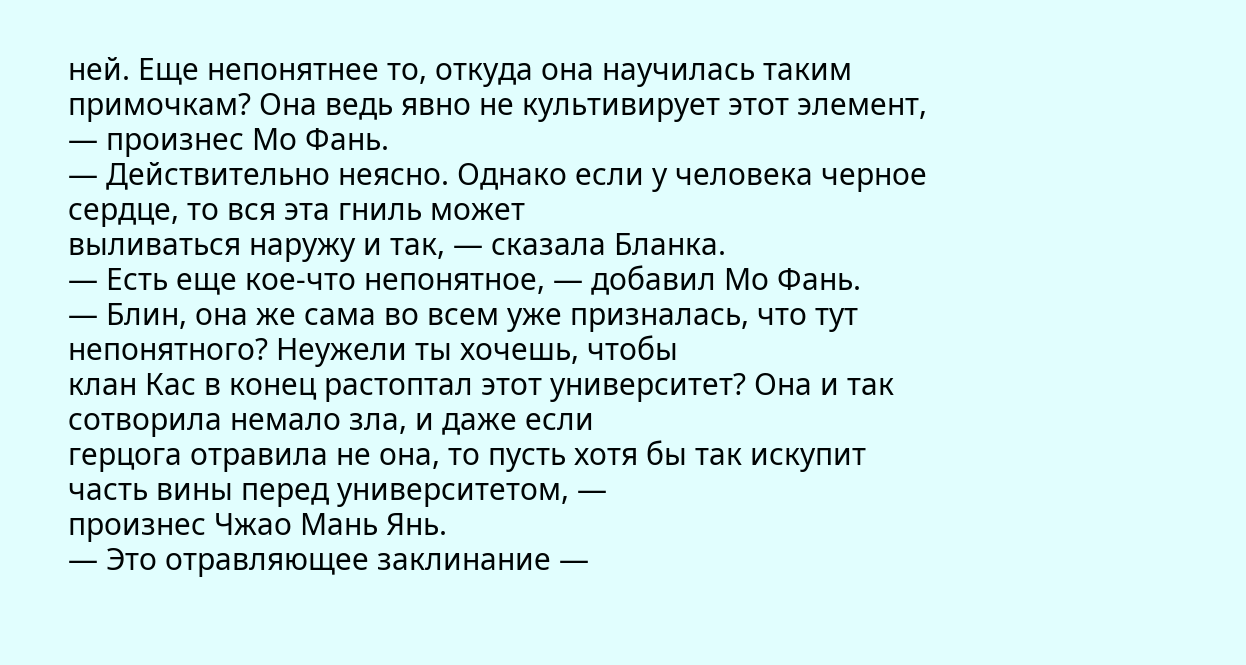ней. Еще непонятнее то, откуда она научилась таким
примочкам? Она ведь явно не культивирует этот элемент, — произнес Мо Фань.
— Действительно неясно. Однако если у человека черное сердце, то вся эта гниль может
выливаться наружу и так, — сказала Бланка.
— Есть еще кое-что непонятное, — добавил Мо Фань.
— Блин, она же сама во всем уже призналась, что тут непонятного? Неужели ты хочешь, чтобы
клан Кас в конец растоптал этот университет? Она и так сотворила немало зла, и даже если
герцога отравила не она, то пусть хотя бы так искупит часть вины перед университетом, —
произнес Чжао Мань Янь.
— Это отравляющее заклинание —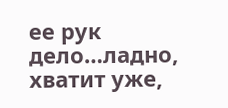ее рук дело…ладно, хватит уже,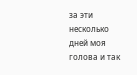за эти несколько дней моя
голова и так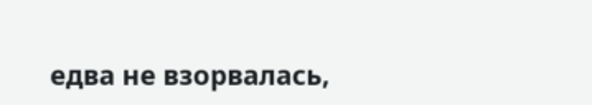едва не взорвалась,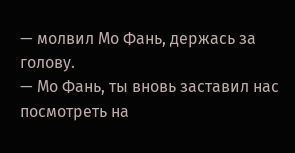— молвил Мо Фань, держась за голову.
— Мо Фань, ты вновь заставил нас посмотреть на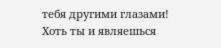тебя другими глазами! Хоть ты и являешься